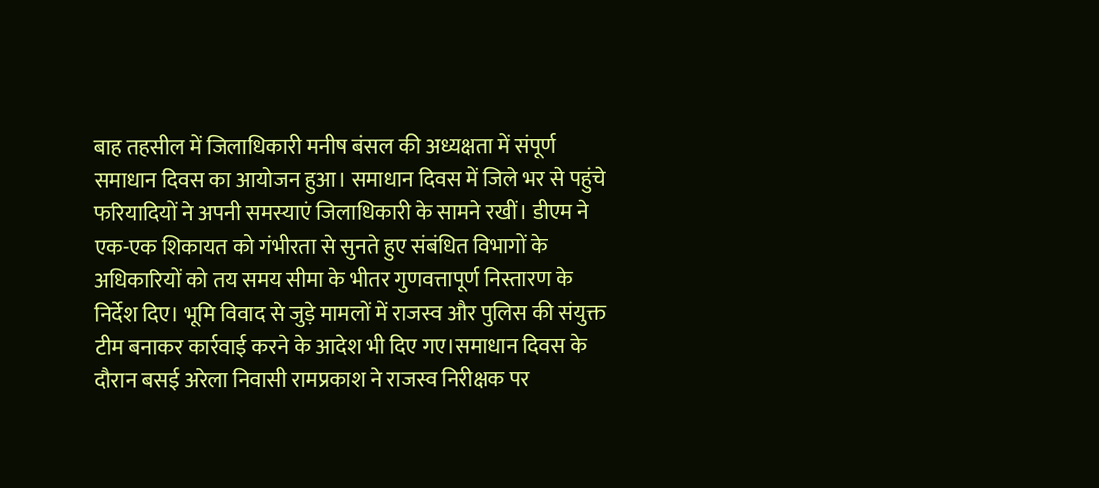बाह तहसील में जिलाधिकारी मनीष बंसल की अध्यक्षता में संपूर्ण समाधान दिवस का आयोजन हुआ। समाधान दिवस में जिले भर से पहुंचे फरियादियों ने अपनी समस्याएं जिलाधिकारी के सामने रखीं। डीएम ने एक-एक शिकायत को गंभीरता से सुनते हुए संबंधित विभागों के अधिकारियों को तय समय सीमा के भीतर गुणवत्तापूर्ण निस्तारण के निर्देश दिए। भूमि विवाद से जुड़े मामलों में राजस्व और पुलिस की संयुक्त टीम बनाकर कार्रवाई करने के आदेश भी दिए गए।समाधान दिवस के दौरान बसई अरेला निवासी रामप्रकाश ने राजस्व निरीक्षक पर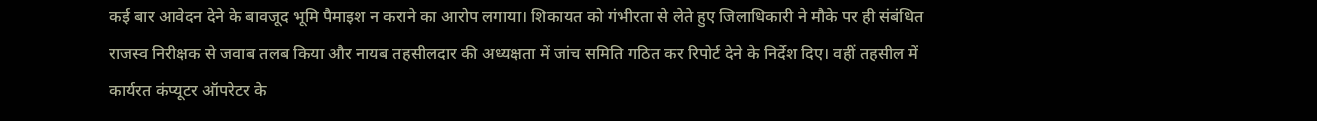कई बार आवेदन देने के बावजूद भूमि पैमाइश न कराने का आरोप लगाया। शिकायत को गंभीरता से लेते हुए जिलाधिकारी ने मौके पर ही संबंधित राजस्व निरीक्षक से जवाब तलब किया और नायब तहसीलदार की अध्यक्षता में जांच समिति गठित कर रिपोर्ट देने के निर्देश दिए। वहीं तहसील में कार्यरत कंप्यूटर ऑपरेटर के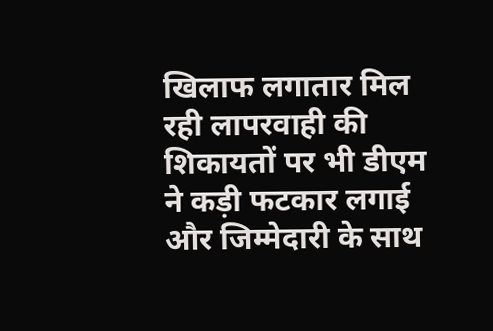खिलाफ लगातार मिल रही लापरवाही की शिकायतों पर भी डीएम ने कड़ी फटकार लगाई और जिम्मेदारी के साथ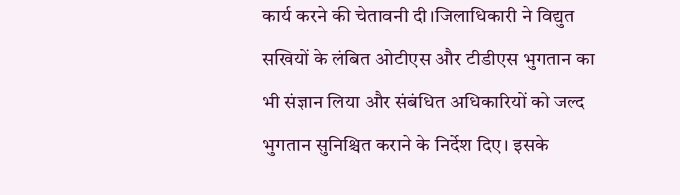कार्य करने की चेतावनी दी।जिलाधिकारी ने विद्युत सखियों के लंबित ओटीएस और टीडीएस भुगतान का भी संज्ञान लिया और संबंधित अधिकारियों को जल्द भुगतान सुनिश्चित कराने के निर्देश दिए। इसके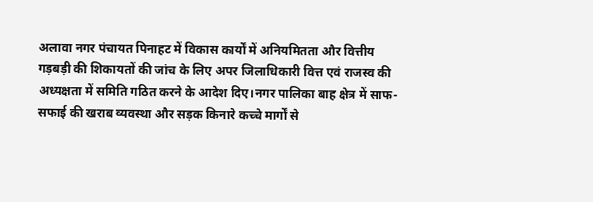अलावा नगर पंचायत पिनाहट में विकास कार्यों में अनियमितता और वित्तीय गड़बड़ी की शिकायतों की जांच के लिए अपर जिलाधिकारी वित्त एवं राजस्व की अध्यक्षता में समिति गठित करने के आदेश दिए।नगर पालिका बाह क्षेत्र में साफ-सफाई की खराब व्यवस्था और सड़क किनारे कच्चे मार्गों से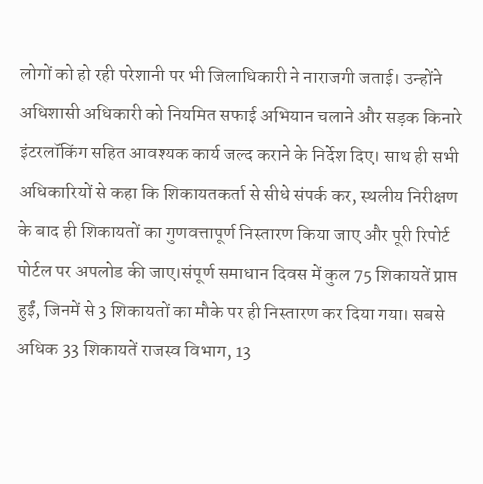लोगों को हो रही परेशानी पर भी जिलाधिकारी ने नाराजगी जताई। उन्होंने अधिशासी अधिकारी को नियमित सफाई अभियान चलाने और सड़क किनारे इंटरलॉकिंग सहित आवश्यक कार्य जल्द कराने के निर्देश दिए। साथ ही सभी अधिकारियों से कहा कि शिकायतकर्ता से सीधे संपर्क कर, स्थलीय निरीक्षण के बाद ही शिकायतों का गुणवत्तापूर्ण निस्तारण किया जाए और पूरी रिपोर्ट पोर्टल पर अपलोड की जाए।संपूर्ण समाधान दिवस में कुल 75 शिकायतें प्राप्त हुईं, जिनमें से 3 शिकायतों का मौके पर ही निस्तारण कर दिया गया। सबसे अधिक 33 शिकायतें राजस्व विभाग, 13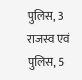पुलिस, 3 राजस्व एवं पुलिस, 5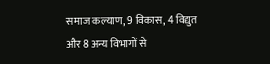समाज कल्याण, 9 विकास, 4 विद्युत और 8 अन्य विभागों से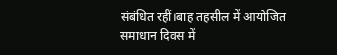संबंधित रहीं।बाह तहसील में आयोजित समाधान दिवस में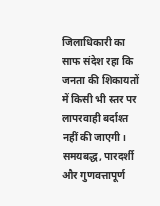जिलाधिकारी का साफ संदेश रहा कि जनता की शिकायतों में किसी भी स्तर पर लापरवाही बर्दाश्त नहीं की जाएगी। समयबद्ध, पारदर्शी और गुणवत्तापूर्ण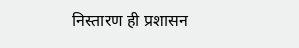निस्तारण ही प्रशासन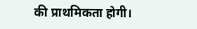की प्राथमिकता होगी।